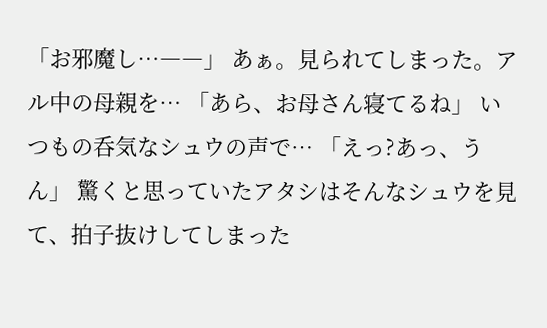「お邪魔し…――」 あぁ。見られてしまった。アル中の母親を… 「あら、お母さん寝てるね」 いつもの呑気なシュウの声で… 「えっ?あっ、うん」 驚くと思っていたアタシはそんなシュウを見て、拍子抜けしてしまった